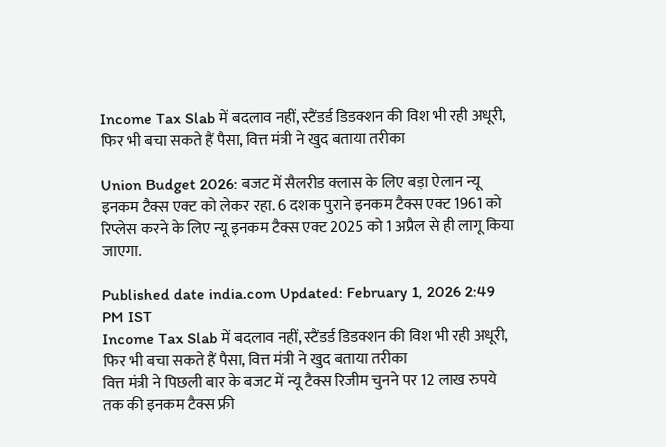Income Tax Slab में बदलाव नहीं, स्टैंडर्ड डिडक्शन की विश भी रही अधूरी, फिर भी बचा सकते हैं पैसा, वित्त मंत्री ने खुद बताया तरीका

Union Budget 2026: बजट में सैलरीड क्लास के लिए बड़ा ऐलान न्यू इनकम टैक्स एक्ट को लेकर रहा. 6 दशक पुराने इनकम टैक्स एक्ट 1961 को रिप्लेस करने के लिए न्यू इनकम टैक्स एक्ट 2025 को 1 अप्रैल से ही लागू किया जाएगा.

Published date india.com Updated: February 1, 2026 2:49 PM IST
Income Tax Slab में बदलाव नहीं, स्टैंडर्ड डिडक्शन की विश भी रही अधूरी, फिर भी बचा सकते हैं पैसा, वित्त मंत्री ने खुद बताया तरीका
वित्त मंत्री ने पिछली बार के बजट में न्यू टैक्स रिजीम चुनने पर 12 लाख रुपये तक की इनकम टैक्स फ्री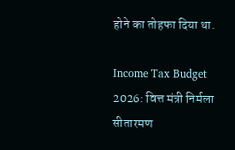होने का तोहफा दिया था.

Income Tax Budget 2026: वित्त मंत्री निर्मला सीतारमण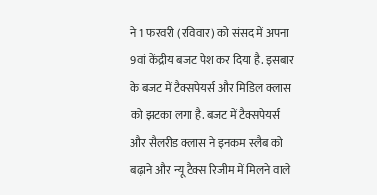ने 1 फरवरी (रविवार) को संसद में अपना 9वां केंद्रीय बजट पेश कर दिया है. इसबार के बजट में टैक्सपेयर्स और मिडिल क्लास को झटका लगा है. बजट में टैक्सपेयर्स और सैलरीड क्लास ने इनकम स्लैब को बढ़ाने और न्यू टैक्स रिजीम में मिलने वाले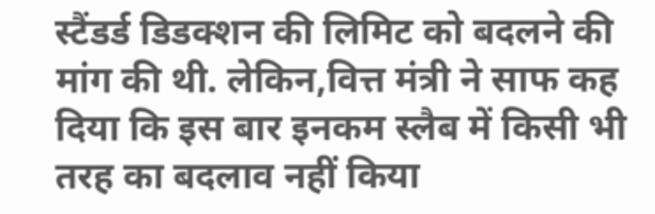स्टैंडर्ड डिडक्शन की लिमिट को बदलने की मांग की थी. लेकिन,वित्त मंत्री ने साफ कह दिया कि इस बार इनकम स्लैब में किसी भी तरह का बदलाव नहीं किया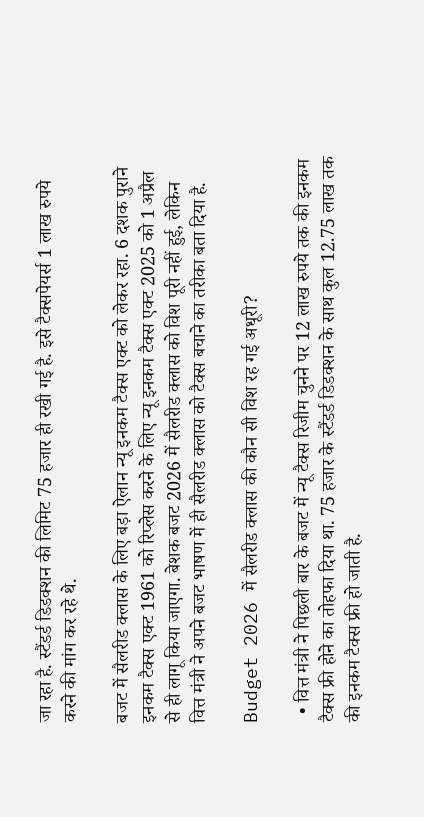जा रहा है. स्टैंडर्ड डिडक्शन की लिमिट 75 हजार ही रखी गई है. इसे टैक्सपेयर्स 1 लाख रुपये करने की मांग कर रहे थे.

बजट में सैलरीड क्लास के लिए बड़ा ऐलान न्यू इनकम टैक्स एक्ट को लेकर रहा. 6 दशक पुराने इनकम टैक्स एक्ट 1961 को रिप्लेस करने के लिए न्यू इनकम टैक्स एक्ट 2025 को 1 अप्रैल से ही लागू किया जाएगा. बेशक बजट 2026 में सैलरीड क्लास को विश पूरी नहीं हुई, लेकिन वित्त मंत्री ने अपने बजट भाषण में ही सैलरीड क्लास को टैक्स बचाने का तरीका बता दिया है.

Budget 2026 में सैलरीड क्लास की कौन सी विश रह गई अधूरी?

  • वित्त मंत्री ने पिछली बार के बजट में न्यू टैक्स रिजीम चुनने पर 12 लाख रुपये तक की इनकम टैक्स फ्री होने का तोहफा दिया था. 75 हजार के स्टैंडर्ड डिडक्शन के साथ कुल 12.75 लाख तक की इनकम टैक्स फ्री हो जाती है.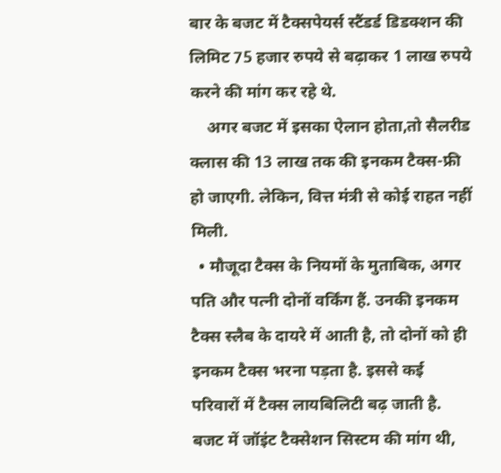बार के बजट में टैक्सपेयर्स स्टैंडर्ड डिडक्शन की लिमिट 75 हजार रुपये से बढ़ाकर 1 लाख रुपये करने की मांग कर रहे थे.
    अगर बजट में इसका ऐलान होता,तो सैलरीड क्लास की 13 लाख तक की इनकम टैक्स-फ्री हो जाएगी. लेकिन, वित्त मंत्री से कोई राहत नहीं मिली.
  • मौजूदा टैक्स के नियमों के मुताबिक, अगर पति और पत्नी दोनों वर्किंग हैं. उनकी इनकम टैक्स स्लैब के दायरे में आती है, तो दोनों को ही इनकम टैक्स भरना पड़ता है. इससे कई परिवारों में टैक्स लायबिलिटी बढ़ जाती है. बजट में जॉइंट टैक्सेशन सिस्टम की मांग थी,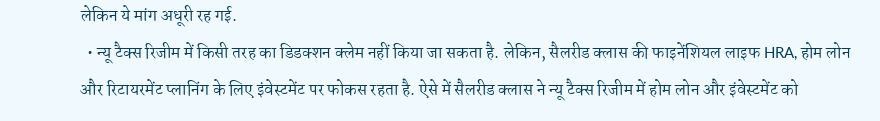लेकिन ये मांग अधूरी रह गई.
  • न्यू टैक्स रिजीम में किसी तरह का डिडक्शन क्लेम नहीं किया जा सकता है. लेकिन, सैलरीड क्लास की फाइनेंशियल लाइफ HRA, होम लोन और रिटायरमेंट प्लानिंग के लिए इंवेस्टमेंट पर फोकस रहता है. ऐसे में सैलरीड क्लास ने न्यू टैक्स रिजीम में होम लोन और इंवेस्टमेंट को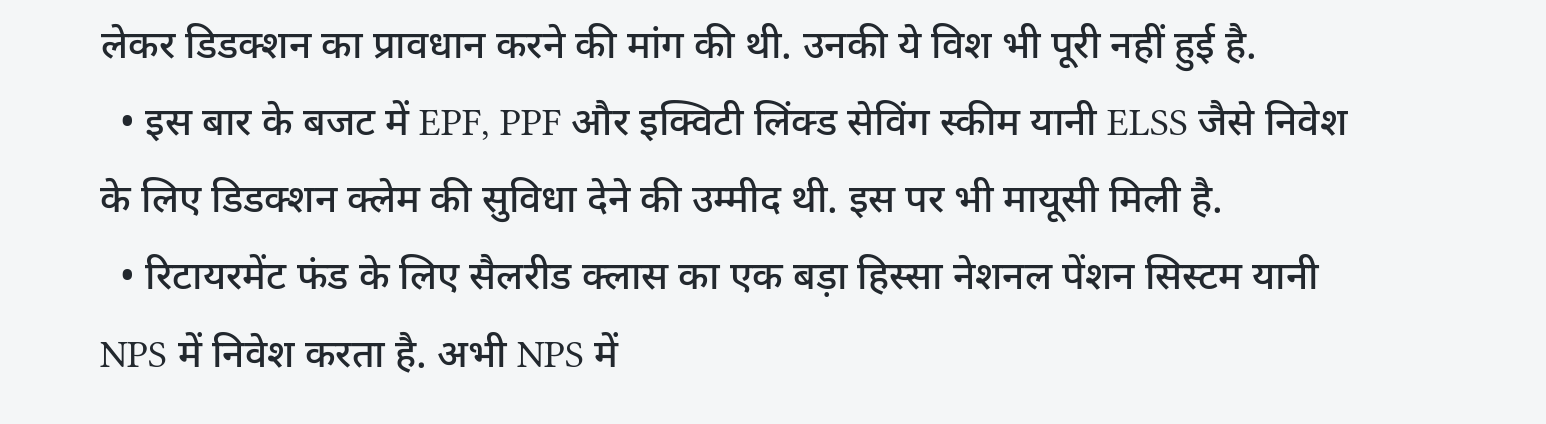लेकर डिडक्शन का प्रावधान करने की मांग की थी. उनकी ये विश भी पूरी नहीं हुई है.
  • इस बार के बजट में EPF, PPF और इक्विटी लिंक्ड सेविंग स्कीम यानी ELSS जैसे निवेश के लिए डिडक्शन क्लेम की सुविधा देने की उम्मीद थी. इस पर भी मायूसी मिली है.
  • रिटायरमेंट फंड के लिए सैलरीड क्लास का एक बड़ा हिस्सा नेशनल पेंशन सिस्टम यानी NPS में निवेश करता है. अभी NPS में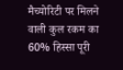मैच्योरिटी पर मिलने वाली कुल रकम का 60% हिस्सा पूरी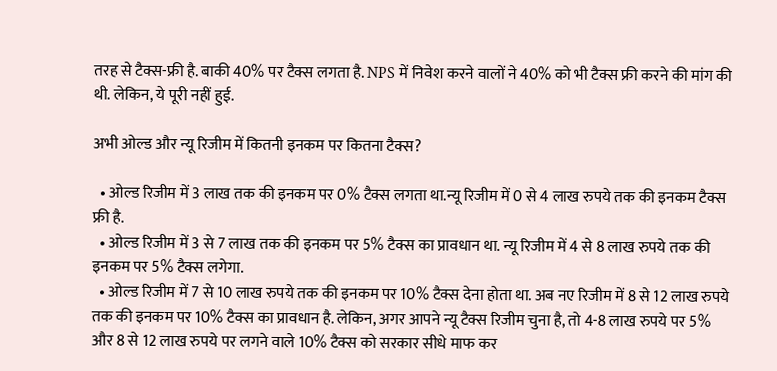तरह से टैक्स-फ्री है. बाकी 40% पर टैक्स लगता है. NPS में निवेश करने वालों ने 40% को भी टैक्स फ्री करने की मांग की थी. लेकिन, ये पूरी नहीं हुई.

अभी ओल्ड और न्यू रिजीम में कितनी इनकम पर कितना टैक्स?

  • ओल्ड रिजीम में 3 लाख तक की इनकम पर 0% टैक्स लगता था.न्यू रिजीम में 0 से 4 लाख रुपये तक की इनकम टैक्स फ्री है.
  • ओल्ड रिजीम में 3 से 7 लाख तक की इनकम पर 5% टैक्स का प्रावधान था. न्यू रिजीम में 4 से 8 लाख रुपये तक की इनकम पर 5% टैक्स लगेगा.
  • ओल्ड रिजीम में 7 से 10 लाख रुपये तक की इनकम पर 10% टैक्स देना होता था. अब नए रिजीम में 8 से 12 लाख रुपये तक की इनकम पर 10% टैक्स का प्रावधान है. लेकिन, अगर आपने न्यू टैक्स रिजीम चुना है, तो 4-8 लाख रुपये पर 5% और 8 से 12 लाख रुपये पर लगने वाले 10% टैक्स को सरकार सीधे माफ कर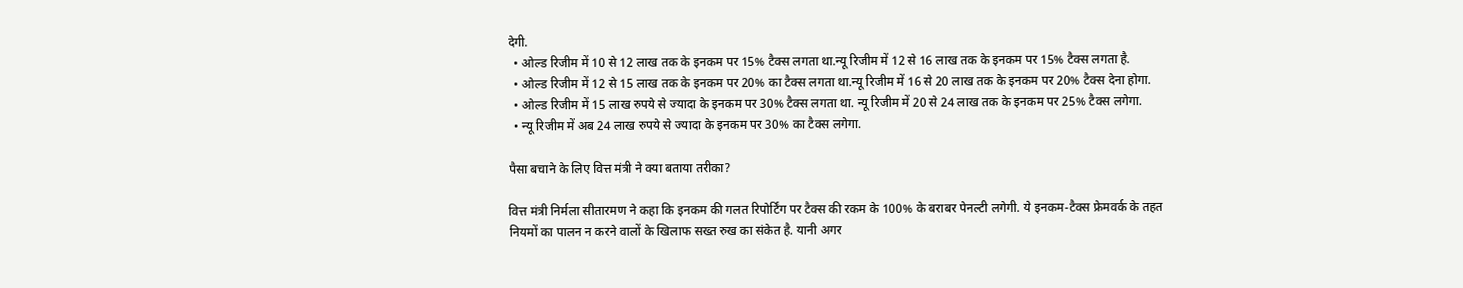देगी.
  • ओल्ड रिजीम में 10 से 12 लाख तक के इनकम पर 15% टैक्स लगता था.न्यू रिजीम में 12 से 16 लाख तक के इनकम पर 15% टैक्स लगता है.
  • ओल्ड रिजीम में 12 से 15 लाख तक के इनकम पर 20% का टैक्स लगता था.न्यू रिजीम में 16 से 20 लाख तक के इनकम पर 20% टैक्स देना होगा.
  • ओल्ड रिजीम में 15 लाख रुपये से ज्यादा के इनकम पर 30% टैक्स लगता था. न्यू रिजीम में 20 से 24 लाख तक के इनकम पर 25% टैक्स लगेगा.
  • न्यू रिजीम में अब 24 लाख रुपये से ज्यादा के इनकम पर 30% का टैक्स लगेगा.

पैसा बचाने के लिए वित्त मंत्री ने क्या बताया तरीका?

वित्त मंत्री निर्मला सीतारमण ने कहा कि इनकम की गलत रिपोर्टिंग पर टैक्स की रकम के 100% के बराबर पेनल्टी लगेगी. ये इनकम-टैक्स फ्रेमवर्क के तहत नियमों का पालन न करने वालों के खिलाफ सख्त रुख का संकेत है. यानी अगर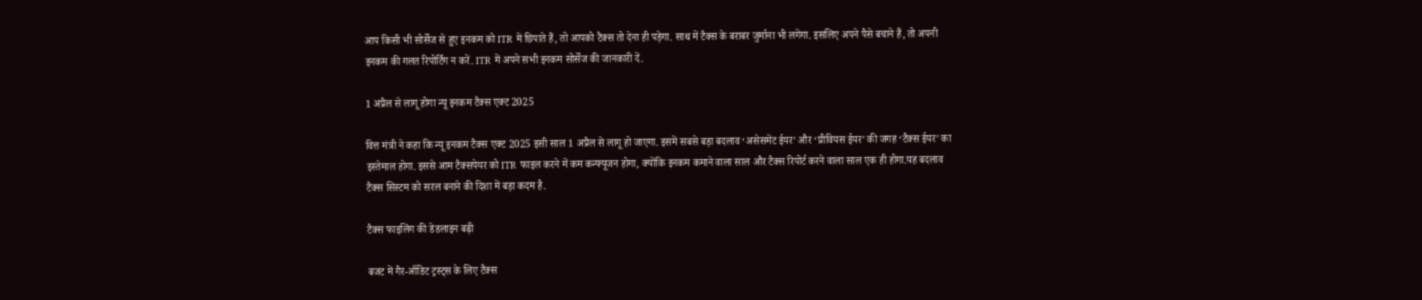आप किसी भी सोर्सेज से हुए इनकम को ITR में छिपाते हैं, तो आपको टैक्स तो देना ही पड़ेगा. साथ में टैक्स के बराबर जुर्माना भी लगेगा. इसलिए अपने पैसे बचाने हैं, तो अपनी इनकम की गलत रिपोर्टिंग न करें. ITR में अपने सभी इनकम सोर्सेज की जानकारी दें.

1 अप्रैल से लागू होगा न्यू इनकम टैक्स एक्ट 2025

वित्त मंत्री ने कहा कि न्यू इनकम टैक्स एक्ट 2025 इसी साल 1 अप्रैल से लागू हो जाएगा. इसमें सबसे बड़ा बदलाव ‘असेसमेंट ईयर’ और ‘प्रीवियस ईयर’ की जगह ‘टैक्स ईयर’ का इस्तेमाल होगा. इससे आम टैक्सपेयर को ITR फाइल करने में कम कन्फ्यूजन होगा, क्योंकि इनकम कमाने वाला साल और टैक्स रिपोर्ट करने वाला साल एक ही होगा.यह बदलाव टैक्स सिस्टम को सरल बनाने की दिशा में बड़ा कदम है.

टैक्स फाइलिंग की डेडलाइन बढ़ी

बजट में गैर-ऑडिट ट्रस्ट्स के लिए टैक्स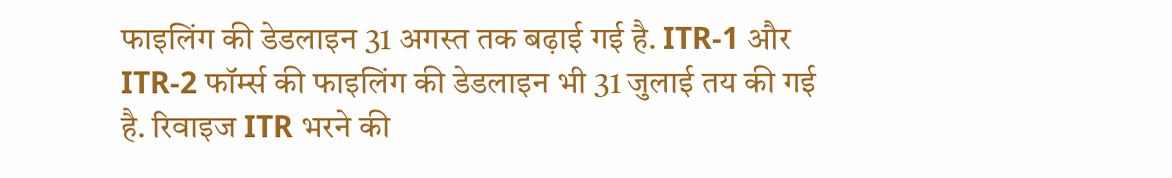फाइलिंग की डेडलाइन 31 अगस्त तक बढ़ाई गई है. ITR-1 और ITR-2 फॉर्म्स की फाइलिंग की डेडलाइन भी 31 जुलाई तय की गई है. रिवाइज ITR भरने की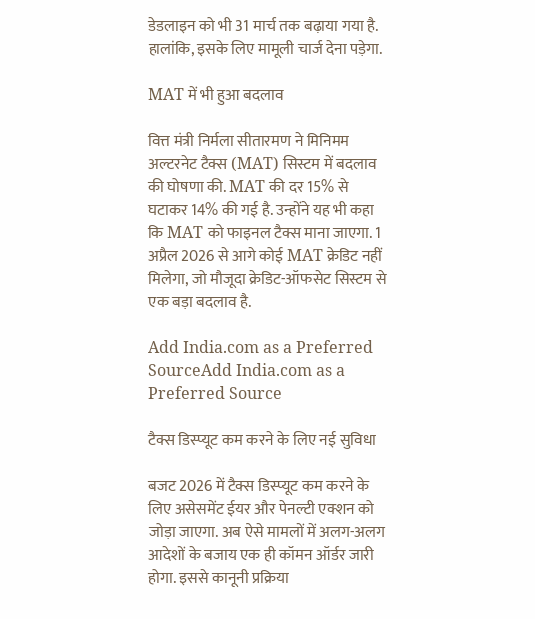डेडलाइन को भी 31 मार्च तक बढ़ाया गया है. हालांकि, इसके लिए मामूली चार्ज देना पड़ेगा.

MAT में भी हुआ बदलाव

वित्त मंत्री निर्मला सीतारमण ने मिनिमम अल्टरनेट टैक्स (MAT) सिस्टम में बदलाव की घोषणा की. MAT की दर 15% से घटाकर 14% की गई है. उन्होंने यह भी कहा कि MAT को फाइनल टैक्स माना जाएगा. 1 अप्रैल 2026 से आगे कोई MAT क्रेडिट नहीं मिलेगा, जो मौजूदा क्रेडिट-ऑफसेट सिस्टम से एक बड़ा बदलाव है.

Add India.com as a Preferred SourceAdd India.com as a Preferred Source

टैक्स डिस्प्यूट कम करने के लिए नई सुविधा

बजट 2026 में टैक्स डिस्प्यूट कम करने के लिए असेसमेंट ईयर और पेनल्टी एक्शन को जोड़ा जाएगा. अब ऐसे मामलों में अलग-अलग आदेशों के बजाय एक ही कॉमन ऑर्डर जारी होगा. इससे कानूनी प्रक्रिया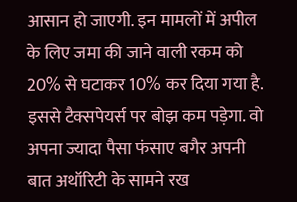आसान हो जाएगी. इन मामलों में अपील के लिए जमा की जाने वाली रकम को 20% से घटाकर 10% कर दिया गया है. इससे टैक्सपेयर्स पर बोझ कम पड़ेगा. वो अपना ज्यादा पैसा फंसाए बगैर अपनी बात अथॉरिटी के सामने रख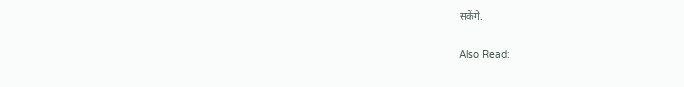सकेंगे.

Also Read: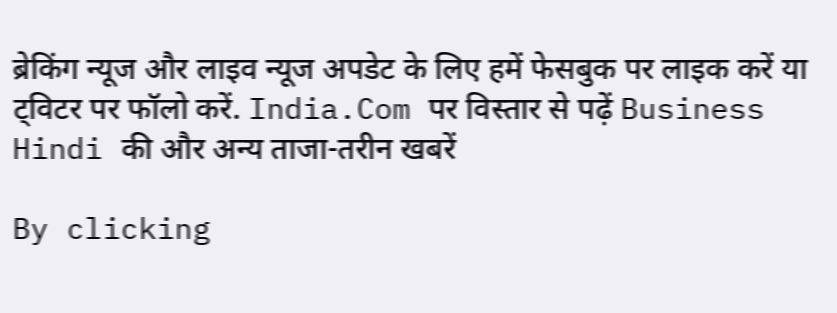ब्रेकिंग न्यूज और लाइव न्यूज अपडेट के लिए हमें फेसबुक पर लाइक करें या ट्विटर पर फॉलो करें. India.Com पर विस्तार से पढ़ें Business Hindi की और अन्य ताजा-तरीन खबरें

By clicking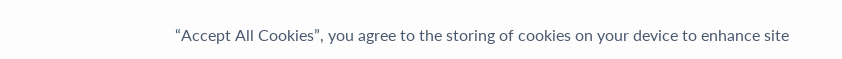“Accept All Cookies”, you agree to the storing of cookies on your device to enhance site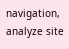navigation, analyze site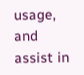usage, and assist in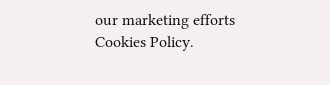our marketing efforts Cookies Policy.